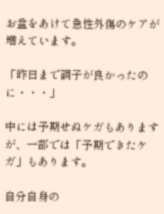お盆をあけて急性外傷のケアが増えています。

「昨日まで調子が良かったのに・・・」

中には予期せぬケガもありますが、一部では「予期できたケガ」もあります。

自分自身の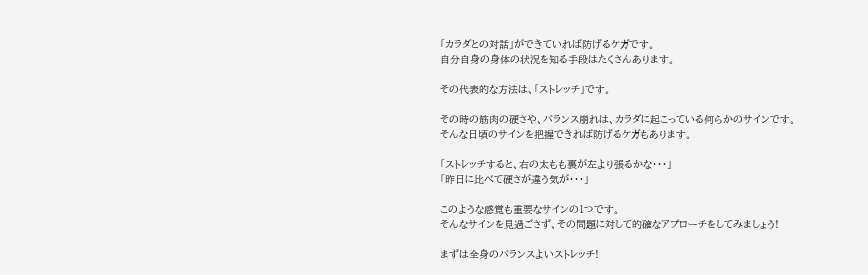「カラダとの対話」ができていれば防げるケガです。
自分自身の身体の状況を知る手段はたくさんあります。

その代表的な方法は、「ストレッチ」です。

その時の筋肉の硬さや、バランス崩れは、カラダに起こっている何らかのサインです。
そんな日頃のサインを把握できれば防げるケガもあります。

「ストレッチすると、右の太もも裏が左より張るかな・・・」
「昨日に比べて硬さが違う気が・・・」

このような感覚も重要なサインの1つです。
そんなサインを見過ごさず、その問題に対して的確なアプローチをしてみましょう!

まずは全身のバランスよいストレッチ!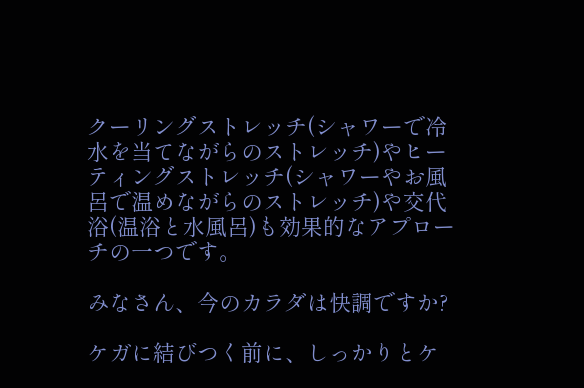クーリングストレッチ(シャワーで冷水を当てながらのストレッチ)やヒーティングストレッチ(シャワーやお風呂で温めながらのストレッチ)や交代浴(温浴と水風呂)も効果的なアプローチの一つです。

みなさん、今のカラダは快調ですか?

ケガに結びつく前に、しっかりとケ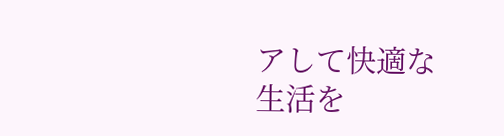アして快適な生活を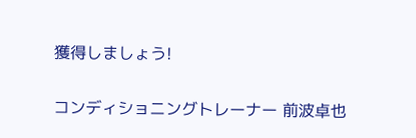獲得しましょう!

コンディショニングトレーナー 前波卓也